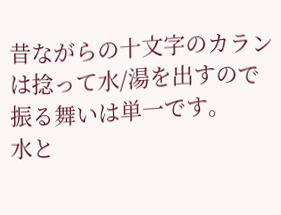昔ながらの十文字のカランは捻って水/湯を出すので振る舞いは単一です。
水と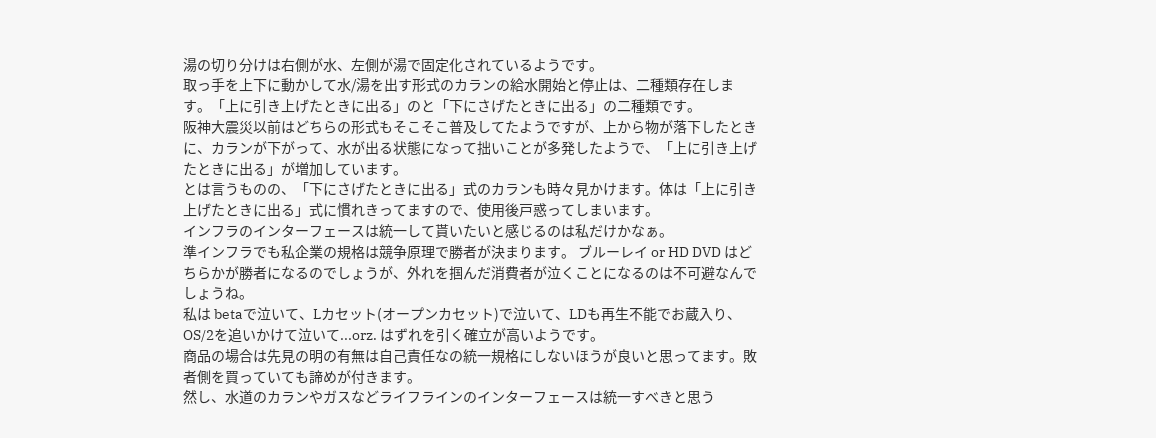湯の切り分けは右側が水、左側が湯で固定化されているようです。
取っ手を上下に動かして水/湯を出す形式のカランの給水開始と停止は、二種類存在します。「上に引き上げたときに出る」のと「下にさげたときに出る」の二種類です。
阪神大震災以前はどちらの形式もそこそこ普及してたようですが、上から物が落下したときに、カランが下がって、水が出る状態になって拙いことが多発したようで、「上に引き上げたときに出る」が増加しています。
とは言うものの、「下にさげたときに出る」式のカランも時々見かけます。体は「上に引き上げたときに出る」式に慣れきってますので、使用後戸惑ってしまいます。
インフラのインターフェースは統一して貰いたいと感じるのは私だけかなぁ。
準インフラでも私企業の規格は競争原理で勝者が決まります。 ブルーレイ or HD DVD はどちらかが勝者になるのでしょうが、外れを掴んだ消費者が泣くことになるのは不可避なんでしょうね。
私は betaで泣いて、Lカセット(オープンカセット)で泣いて、LDも再生不能でお蔵入り、OS/2を追いかけて泣いて...orz. はずれを引く確立が高いようです。
商品の場合は先見の明の有無は自己責任なの統一規格にしないほうが良いと思ってます。敗者側を買っていても諦めが付きます。
然し、水道のカランやガスなどライフラインのインターフェースは統一すべきと思う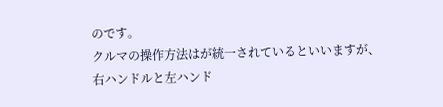のです。
クルマの操作方法はが統一されているといいますが、右ハンドルと左ハンド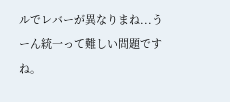ルでレバーが異なりまね...うーん統一って難しい問題ですね。